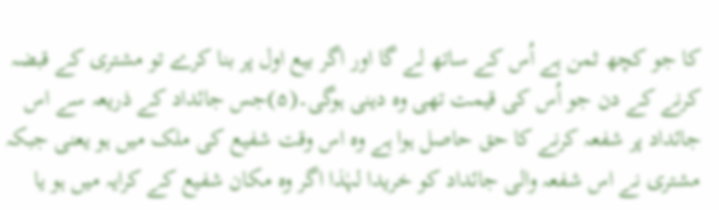کا جو کچھ ثمن ہے اُس کے ساتھ لے گا اور اگر بیع اول پر بنا کرے تو مشتری کے قبضہ کرنے کے دن جو اُس کی قیمت تھی وہ دینی ہوگی۔(۵)جس جائداد کے ذریعہ سے اس جائداد پر شفعہ کرنے کا حق حاصل ہوا ہے وہ اس وقت شفیع کی ملک میں ہو یعنی جبکہ مشتری نے اس شفعہ والی جائداد کو خریدا لہٰذا اگر وہ مکان شفیع کے کرایہ میں ہو یا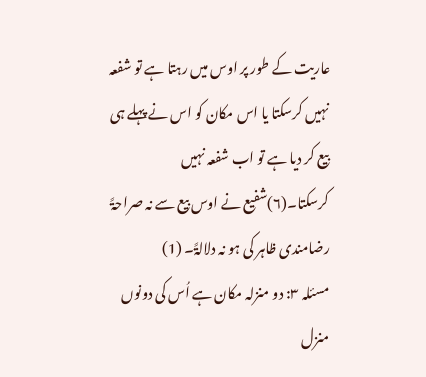عاریت کے طور پر اوس میں رہتا ہے تو شفعہ نہیں کرسکتا یا اس مکان کو اس نے پہلے ہی بیع کر دیا ہے تو اب شفعہ نہیں کرسکتا۔(۶)شفیع نے اوس بیع سے نہ صراحۃً رضامندی ظاہر کی ہو نہ دلالۃً۔ (1)
مسئلہ ۳: دو منزلہ مکان ہے اُس کی دونوں منزل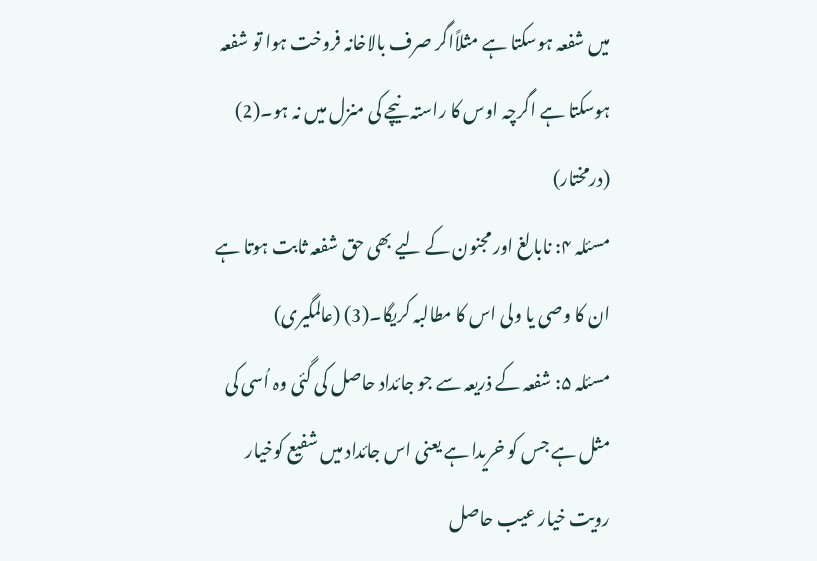میں شفعہ ہوسکتا ہے مثلاًاگر صرف بالاخانہ فروخت ہوا تو شفعہ ہوسکتا ہے اگرچہ اوس کا راستہ نیچے کی منزل میں نہ ہو۔(2) (درمختار)
مسئلہ ۴: نابالغ اور مجنون کے لیے بھی حق شفعہ ثابت ہوتا ہے ان کا وصی یا ولی اس کا مطالبہ کریگا۔(3) (عالمگیری)
مسئلہ ۵: شفعہ کے ذریعہ سے جو جائداد حاصل کی گئی وہ اُسی کی مثل ہے جس کو خریدا ہے یعنی اس جائداد میں شفیع کوخیار رویت خیار عیب حاصل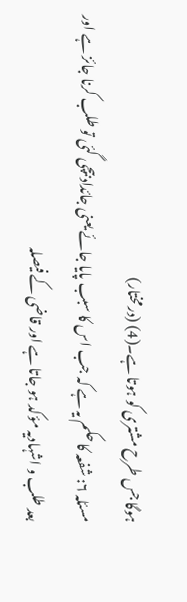ہوگا جس طرح مشتری کو ہوتا ہے۔(4) (درمختار)
مسئلہ ۶: شفعہ کا حکم یہ ہے کہ جب اس کا سبب پایا جائے یعنی جائداد بیچی گئی تو طلب کرنا جائز ہے اور بعد طلب و اشہادیہ مؤکد ہو جاتا ہے اور قاضی کے فیصلہ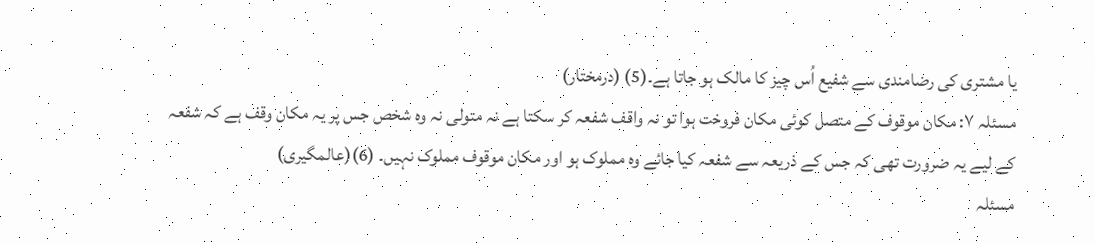یا مشتری کی رضامندی سے شفیع اُس چیز کا مالک ہو جاتا ہے۔(5) (درمختار)
مسئلہ ۷: مکان موقوف کے متصل کوئی مکان فروخت ہوا تو نہ واقف شفعہ کر سکتا ہے نہ متولی نہ وہ شخص جس پر یہ مکان وقف ہے کہ شفعہ کے لیے یہ ضرورت تھی کہ جس کے ذریعہ سے شفعہ کیا جائے وہ مملوک ہو اور مکان موقوف مملوک نہیں۔ (6)(عالمگیری)
مسئلہ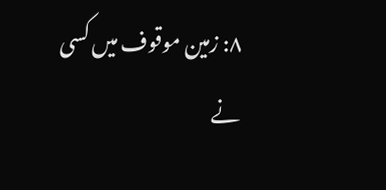۸: زمین موقوف میں کسی نے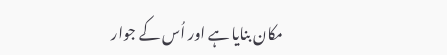مکان بنایا ہے اور اُس کے جوار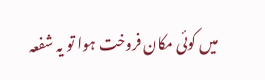میں کوئی مکان فروخت ہوا تو یہ شفعہ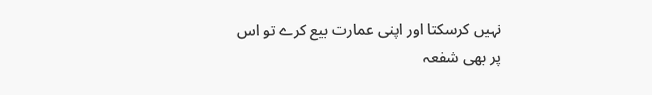نہیں کرسکتا اور اپنی عمارت بیع کرے تو اس پر بھی شفعہ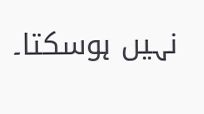نہیں ہوسکتا۔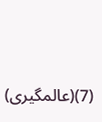(7)(عالمگیری)